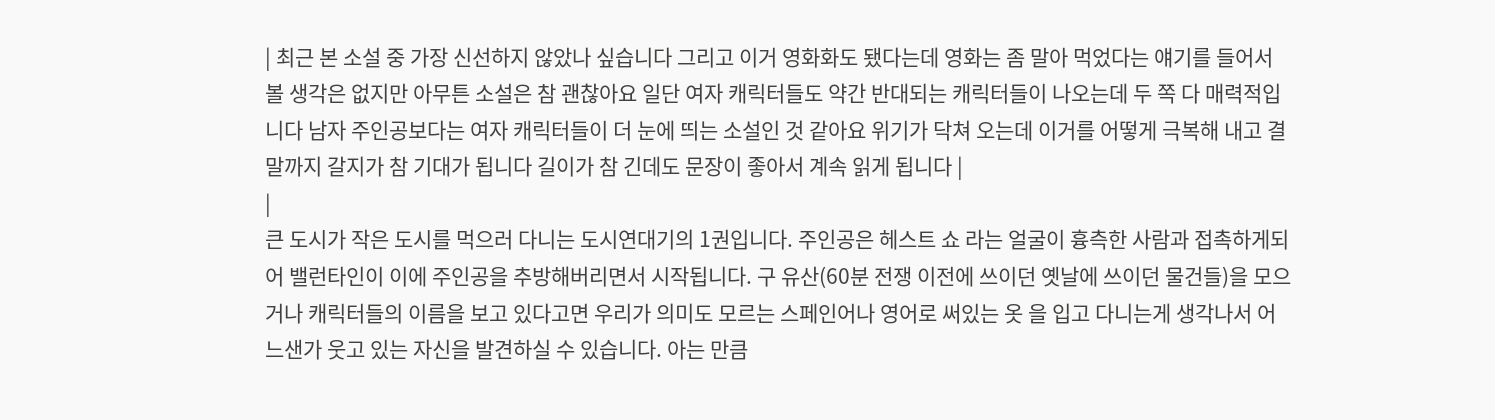| 최근 본 소설 중 가장 신선하지 않았나 싶습니다 그리고 이거 영화화도 됐다는데 영화는 좀 말아 먹었다는 얘기를 들어서 볼 생각은 없지만 아무튼 소설은 참 괜찮아요 일단 여자 캐릭터들도 약간 반대되는 캐릭터들이 나오는데 두 쪽 다 매력적입니다 남자 주인공보다는 여자 캐릭터들이 더 눈에 띄는 소설인 것 같아요 위기가 닥쳐 오는데 이거를 어떻게 극복해 내고 결말까지 갈지가 참 기대가 됩니다 길이가 참 긴데도 문장이 좋아서 계속 읽게 됩니다 |
|
큰 도시가 작은 도시를 먹으러 다니는 도시연대기의 1권입니다. 주인공은 헤스트 쇼 라는 얼굴이 흉측한 사람과 접촉하게되어 밸런타인이 이에 주인공을 추방해버리면서 시작됩니다. 구 유산(60분 전쟁 이전에 쓰이던 옛날에 쓰이던 물건들)을 모으거나 캐릭터들의 이름을 보고 있다고면 우리가 의미도 모르는 스페인어나 영어로 써있는 옷 을 입고 다니는게 생각나서 어느샌가 웃고 있는 자신을 발견하실 수 있습니다. 아는 만큼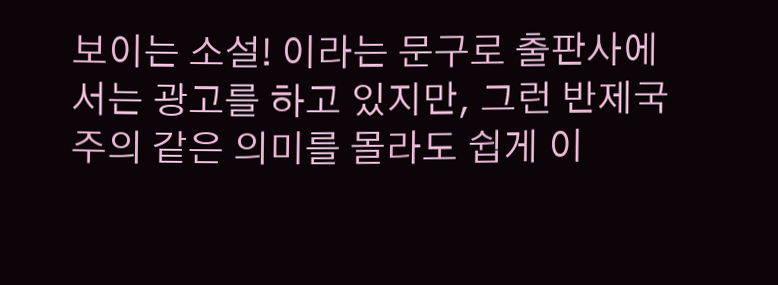보이는 소설! 이라는 문구로 출판사에서는 광고를 하고 있지만, 그런 반제국주의 같은 의미를 몰라도 쉽게 이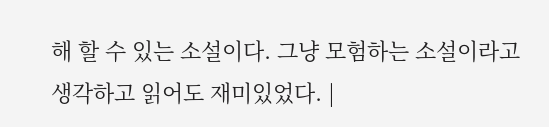해 할 수 있는 소설이다. 그냥 모험하는 소설이라고 생각하고 읽어도 재미있었다. |